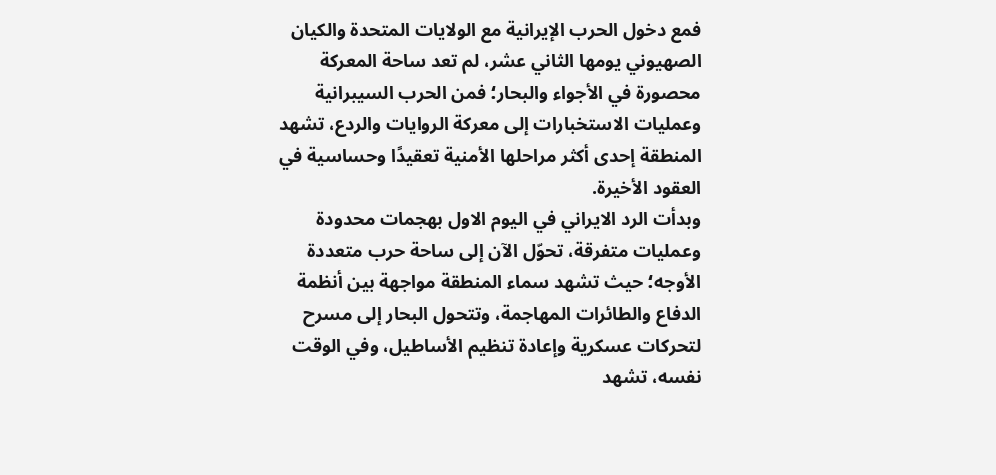فمع دخول الحرب الإيرانية مع الولايات المتحدة والكيان الصهيوني يومها الثاني عشر، لم تعد ساحة المعركة محصورة في الأجواء والبحار؛ فمن الحرب السيبرانية وعمليات الاستخبارات إلى معركة الروايات والردع، تشهد المنطقة إحدى أكثر مراحلها الأمنية تعقيدًا وحساسية في العقود الأخيرة.
وبدأت الرد الايراني في اليوم الاول بهجمات محدودة وعمليات متفرقة، تحوّل الآن إلى ساحة حرب متعددة الأوجه؛ حيث تشهد سماء المنطقة مواجهة بين أنظمة الدفاع والطائرات المهاجمة، وتتحول البحار إلى مسرح لتحركات عسكرية وإعادة تنظيم الأساطيل، وفي الوقت نفسه، تشهد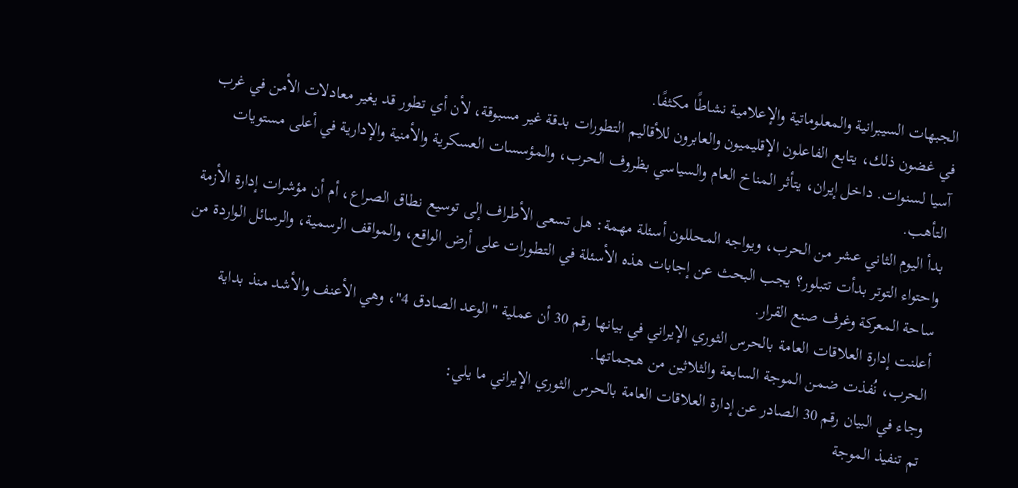الجبهات السيبرانية والمعلوماتية والإعلامية نشاطًا مكثفًا.
في غضون ذلك، يتابع الفاعلون الإقليميون والعابرون للأقاليم التطورات بدقة غير مسبوقة، لأن أي تطور قد يغير معادلات الأمن في غرب آسيا لسنوات. داخل إيران، يتأثر المناخ العام والسياسي بظروف الحرب، والمؤسسات العسكرية والأمنية والإدارية في أعلى مستويات التأهب.
بدأ اليوم الثاني عشر من الحرب، ويواجه المحللون أسئلة مهمة: هل تسعى الأطراف إلى توسيع نطاق الصراع، أم أن مؤشرات إدارة الأزمة واحتواء التوتر بدأت تتبلور؟ يجب البحث عن إجابات هذه الأسئلة في التطورات على أرض الواقع، والمواقف الرسمية، والرسائل الواردة من ساحة المعركة وغرف صنع القرار.
أعلنت إدارة العلاقات العامة بالحرس الثوري الإيراني في بيانها رقم 30 أن عملية "الوعد الصادق 4"، وهي الأعنف والأشد منذ بداية الحرب، نُفذت ضمن الموجة السابعة والثلاثين من هجماتها.
وجاء في البيان رقم 30 الصادر عن إدارة العلاقات العامة بالحرس الثوري الإيراني ما يلي:
تم تنفيذ الموجة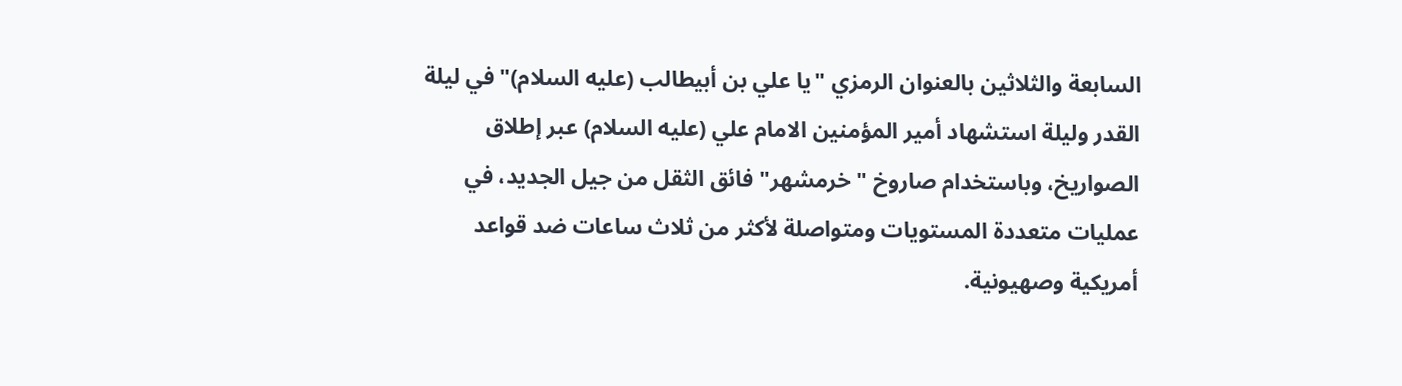السابعة والثلاثين بالعنوان الرمزي "يا علي بن أبيطالب (عليه السلام)" في ليلة القدر وليلة استشهاد أمير المؤمنين الامام علي (عليه السلام) عبر إطلاق الصواريخ، وباستخدام صاروخ "خرمشهر" فائق الثقل من جيل الجديد، في عمليات متعددة المستويات ومتواصلة لأكثر من ثلاث ساعات ضد قواعد أمريكية وصهيونية.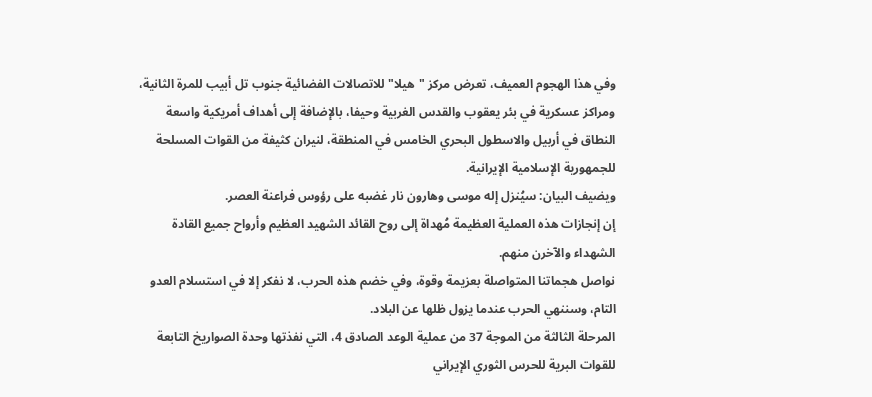وفي هذا الهجوم العميف، تعرض مركز "هيلا" للاتصالات الفضائية جنوب تل أبيب للمرة الثانية، ومراكز عسكرية في بئر يعقوب والقدس الغربية وحيفا، بالإضافة إلى أهداف أمريكية واسعة النطاق في أربيل والاسطول البحري الخامس في المنطقة، لنيران كثيفة من القوات المسلحة للجمهورية الإسلامية الإيرانية.
ويضيف البيان: سيُنزل إله موسى وهارون نار غضبه على رؤوس فراعنة العصر.
إن إنجازات هذه العملية العظيمة مُهداة إلى روح القائد الشهيد العظيم وأرواح جميع القادة الشهداء والآخرن منهم.
نواصل هجماتنا المتواصلة بعزيمة وقوة، وفي خضم هذه الحرب، لا نفكر إلا في استسلام العدو التام، وسننهي الحرب عندما يزول ظلها عن البلاد.
المرحلة الثالثة من الموجة 37 من عملية الوعد الصادق 4، التي نفذتها وحدة الصواريخ التابعة للقوات البرية للحرس الثوري الإيراني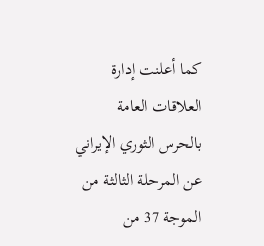كما أعلنت إدارة العلاقات العامة بالحرس الثوري الإيراني عن المرحلة الثالثة من الموجة 37 من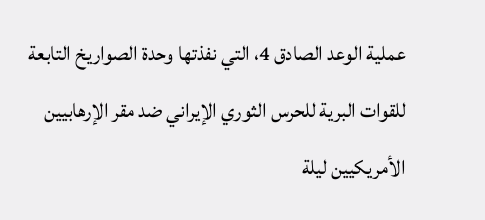عملية الوعد الصادق 4، التي نفذتها وحدة الصواريخ التابعة للقوات البرية للحرس الثوري الإيراني ضد مقر الإرهابيين الأمريكيين ليلة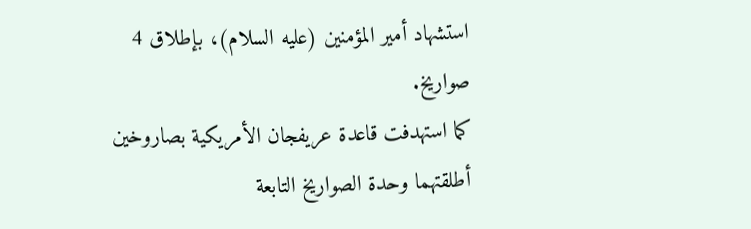استشهاد أمير المؤمنين (عليه السلام)، بإطلاق 4 صواريخ.
كما استهدفت قاعدة عريفجان الأمريكية بصاروخين أطلقتهما وحدة الصواريخ التابعة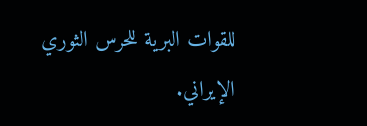للقوات البرية للحرس الثوري الإيراني.